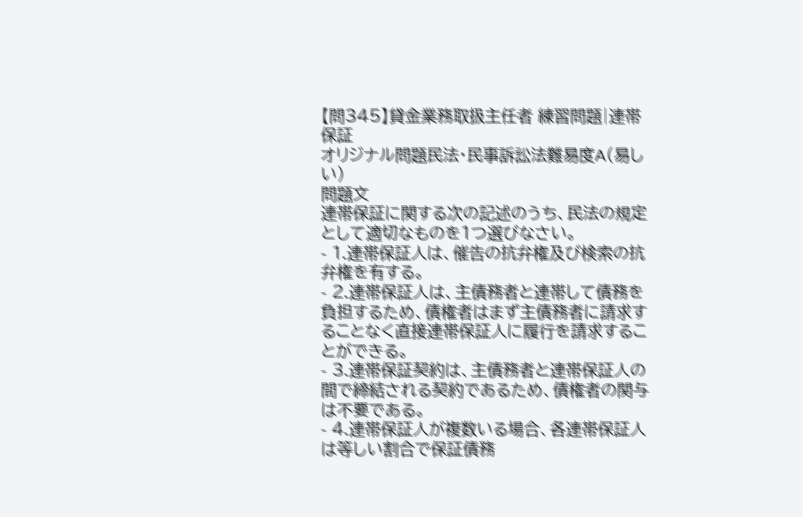【問345】貸金業務取扱主任者 練習問題|連帯保証
オリジナル問題民法・民事訴訟法難易度A(易しい)
問題文
連帯保証に関する次の記述のうち、民法の規定として適切なものを1つ選びなさい。
- 1.連帯保証人は、催告の抗弁権及び検索の抗弁権を有する。
- 2.連帯保証人は、主債務者と連帯して債務を負担するため、債権者はまず主債務者に請求することなく直接連帯保証人に履行を請求することができる。
- 3.連帯保証契約は、主債務者と連帯保証人の間で締結される契約であるため、債権者の関与は不要である。
- 4.連帯保証人が複数いる場合、各連帯保証人は等しい割合で保証債務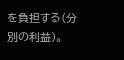を負担する(分別の利益)。